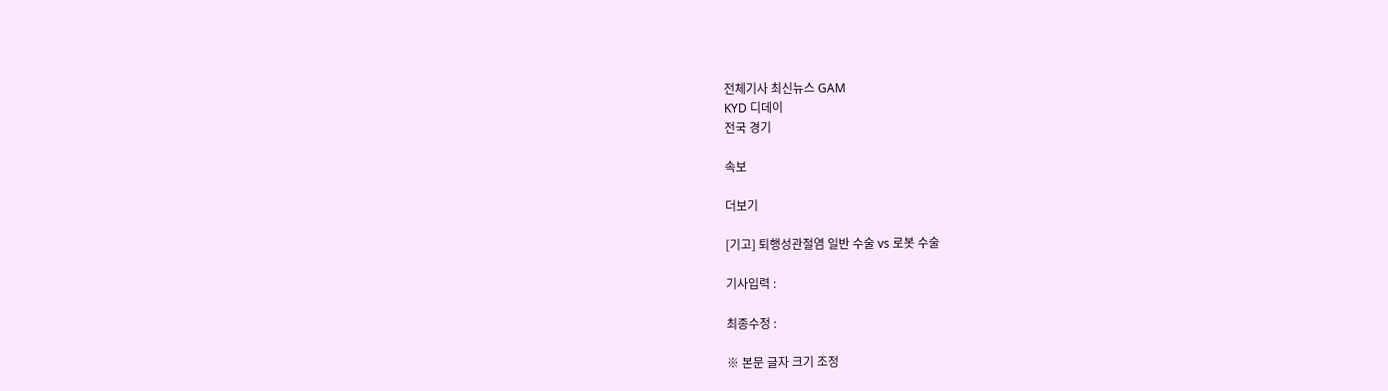전체기사 최신뉴스 GAM
KYD 디데이
전국 경기

속보

더보기

[기고] 퇴행성관절염 일반 수술 vs 로봇 수술

기사입력 :

최종수정 :

※ 본문 글자 크기 조정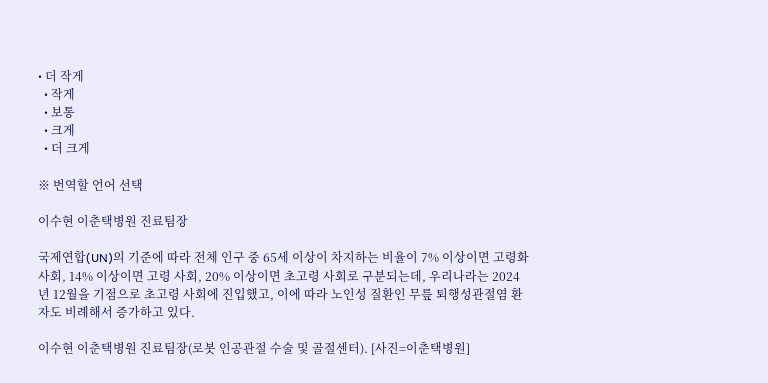• 더 작게
  • 작게
  • 보통
  • 크게
  • 더 크게

※ 번역할 언어 선택

이수현 이춘택병원 진료팀장

국제연합(UN)의 기준에 따라 전체 인구 중 65세 이상이 차지하는 비율이 7% 이상이면 고령화 사회, 14% 이상이면 고령 사회, 20% 이상이면 초고령 사회로 구분되는데, 우리나라는 2024년 12월을 기점으로 초고령 사회에 진입했고, 이에 따라 노인성 질환인 무릎 퇴행성관절염 환자도 비례해서 증가하고 있다.

이수현 이춘택병원 진료팀장(로봇 인공관절 수술 및 골절센터). [사진=이춘택병원]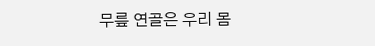무릎 연골은 우리 몸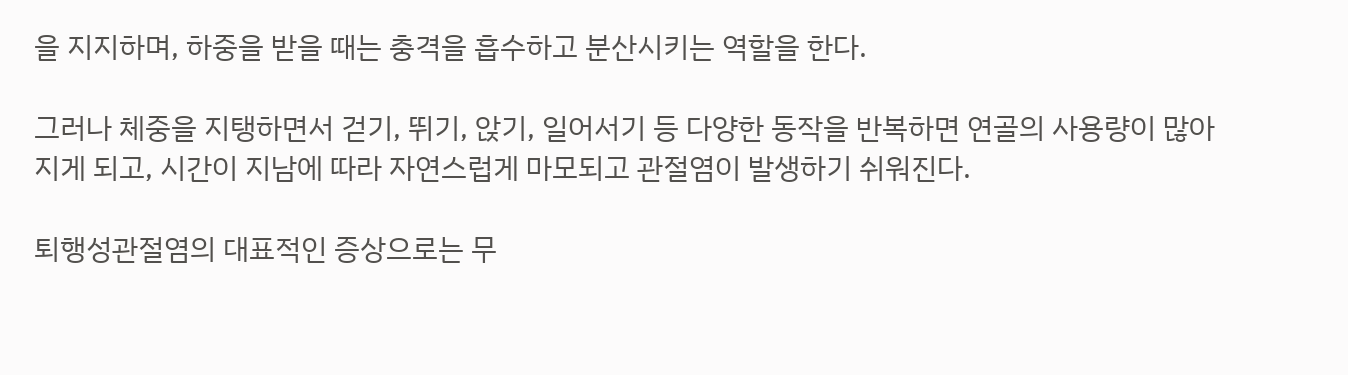을 지지하며, 하중을 받을 때는 충격을 흡수하고 분산시키는 역할을 한다.

그러나 체중을 지탱하면서 걷기, 뛰기, 앉기, 일어서기 등 다양한 동작을 반복하면 연골의 사용량이 많아지게 되고, 시간이 지남에 따라 자연스럽게 마모되고 관절염이 발생하기 쉬워진다.

퇴행성관절염의 대표적인 증상으로는 무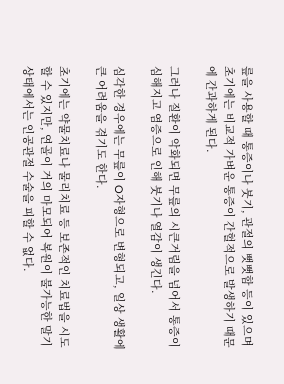릎을 사용할 때 통증이나 붓기, 관절의 뻣뻣함 등이 있으며 초기에는 비교적 가벼운 통증이 간헐적으로 발생하기 때문에 간과하게 된다.

그러나 질환이 악화되면 무릎의 시큰거림을 넘어서 통증이 심해지고 염증으로 인해 붓기나 열감이 생긴다.

심각한 경우에는 무릎이 O자형으로 변형되고, 일상 생활에 큰 어려움을 겪기도 한다.

초기에는 약물치료나 물리치료 등 보존적인 치료법을 시도할 수 있지만, 연골이 거의 마모되어 복원이 불가능한 말기 상태에서는 인공관절 수술을 피할 수 없다.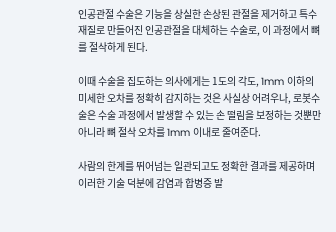인공관절 수술은 기능을 상실한 손상된 관절을 제거하고 특수 재질로 만들어진 인공관절을 대체하는 수술로, 이 과정에서 뼈를 절삭하게 된다.

이때 수술을 집도하는 의사에게는 1도의 각도, 1mm 이하의 미세한 오차를 정확히 감지하는 것은 사실상 어려우나, 로봇수술은 수술 과정에서 발생할 수 있는 손 떨림을 보정하는 것뿐만 아니라 뼈 절삭 오차를 1mm 이내로 줄여준다.

사람의 한계를 뛰어넘는 일관되고도 정확한 결과를 제공하며 이러한 기술 덕분에 감염과 합병증 발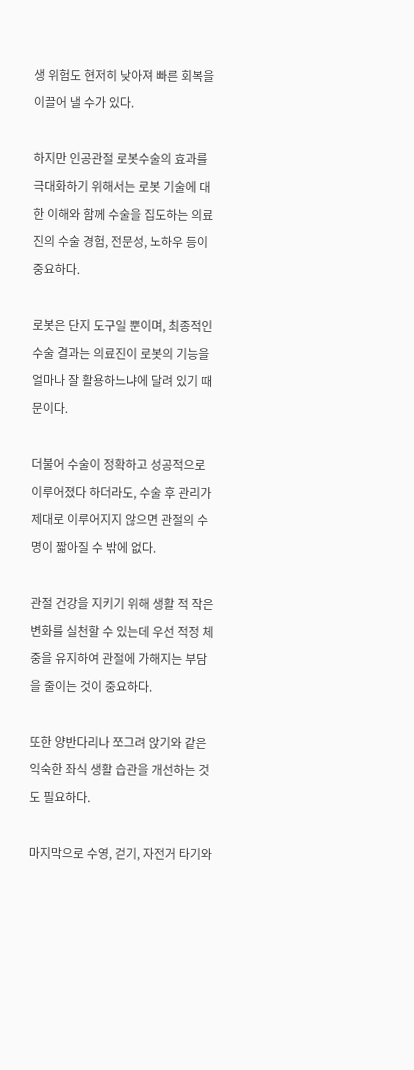생 위험도 현저히 낮아져 빠른 회복을 이끌어 낼 수가 있다.

하지만 인공관절 로봇수술의 효과를 극대화하기 위해서는 로봇 기술에 대한 이해와 함께 수술을 집도하는 의료진의 수술 경험, 전문성, 노하우 등이 중요하다.

로봇은 단지 도구일 뿐이며, 최종적인 수술 결과는 의료진이 로봇의 기능을 얼마나 잘 활용하느냐에 달려 있기 때문이다.

더불어 수술이 정확하고 성공적으로 이루어졌다 하더라도, 수술 후 관리가 제대로 이루어지지 않으면 관절의 수명이 짧아질 수 밖에 없다.

관절 건강을 지키기 위해 생활 적 작은 변화를 실천할 수 있는데 우선 적정 체중을 유지하여 관절에 가해지는 부담을 줄이는 것이 중요하다.

또한 양반다리나 쪼그려 앉기와 같은 익숙한 좌식 생활 습관을 개선하는 것도 필요하다.

마지막으로 수영, 걷기, 자전거 타기와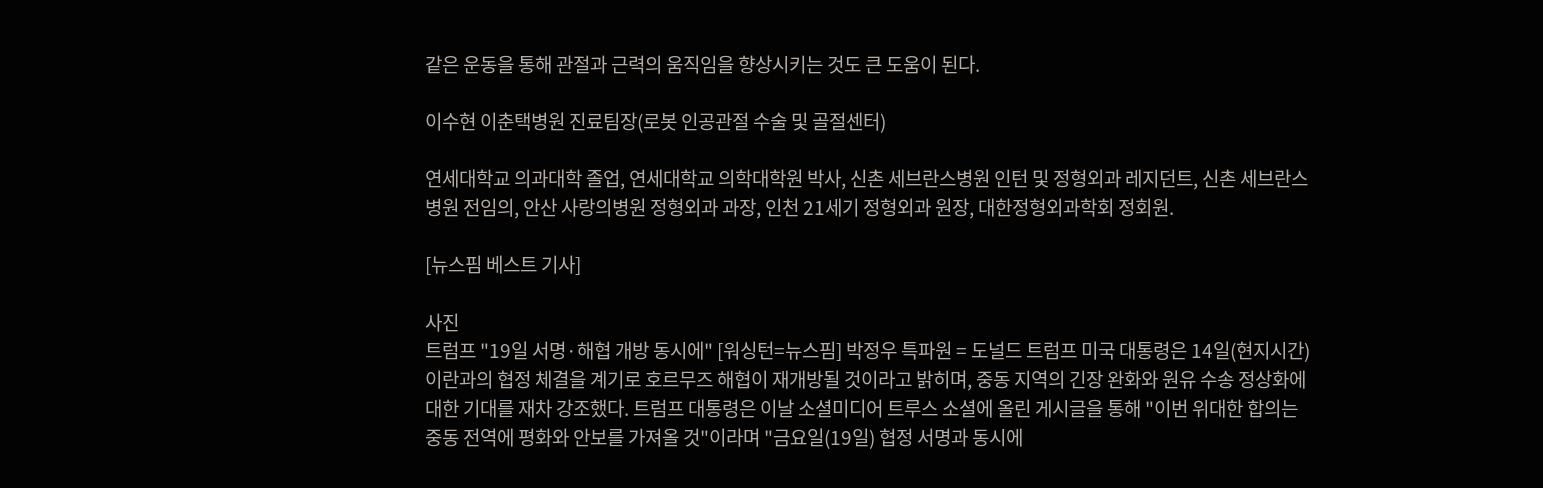같은 운동을 통해 관절과 근력의 움직임을 향상시키는 것도 큰 도움이 된다.

이수현 이춘택병원 진료팀장(로봇 인공관절 수술 및 골절센터)

연세대학교 의과대학 졸업, 연세대학교 의학대학원 박사, 신촌 세브란스병원 인턴 및 정형외과 레지던트, 신촌 세브란스병원 전임의, 안산 사랑의병원 정형외과 과장, 인천 21세기 정형외과 원장, 대한정형외과학회 정회원.

[뉴스핌 베스트 기사]

사진
트럼프 "19일 서명·해협 개방 동시에" [워싱턴=뉴스핌] 박정우 특파원 = 도널드 트럼프 미국 대통령은 14일(현지시간) 이란과의 협정 체결을 계기로 호르무즈 해협이 재개방될 것이라고 밝히며, 중동 지역의 긴장 완화와 원유 수송 정상화에 대한 기대를 재차 강조했다. 트럼프 대통령은 이날 소셜미디어 트루스 소셜에 올린 게시글을 통해 "이번 위대한 합의는 중동 전역에 평화와 안보를 가져올 것"이라며 "금요일(19일) 협정 서명과 동시에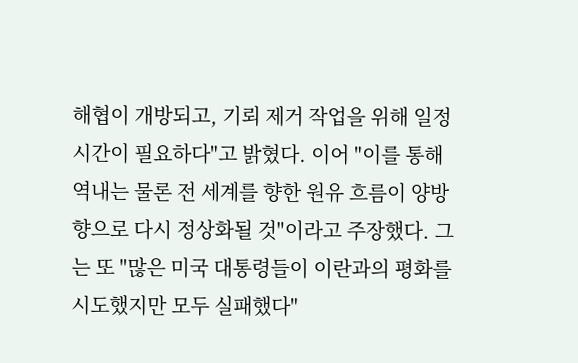해협이 개방되고, 기뢰 제거 작업을 위해 일정 시간이 필요하다"고 밝혔다. 이어 "이를 통해 역내는 물론 전 세계를 향한 원유 흐름이 양방향으로 다시 정상화될 것"이라고 주장했다. 그는 또 "많은 미국 대통령들이 이란과의 평화를 시도했지만 모두 실패했다"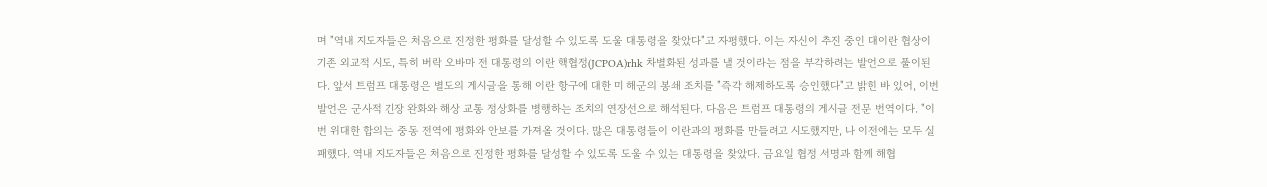며 "역내 지도자들은 처음으로 진정한 평화를 달성할 수 있도록 도울 대통령을 찾았다"고 자평했다. 이는 자신이 추진 중인 대이란 협상이 기존 외교적 시도, 특히 버락 오바마 전 대통령의 이란 핵협정(JCPOA)rhk 차별화된 성과를 낼 것이라는 점을 부각하려는 발언으로 풀이된다. 앞서 트럼프 대통령은 별도의 게시글을 통해 이란 항구에 대한 미 해군의 봉쇄 조치를 "즉각 해제하도록 승인했다"고 밝힌 바 있어, 이번 발언은 군사적 긴장 완화와 해상 교통 정상화를 병행하는 조치의 연장선으로 해석된다. 다음은 트럼프 대통령의 게시글 전문 번역이다. "이번 위대한 합의는 중동 전역에 평화와 안보를 가져올 것이다. 많은 대통령들이 이란과의 평화를 만들려고 시도했지만, 나 이전에는 모두 실패했다. 역내 지도자들은 처음으로 진정한 평화를 달성할 수 있도록 도울 수 있는 대통령을 찾았다. 금요일 협정 서명과 함께 해협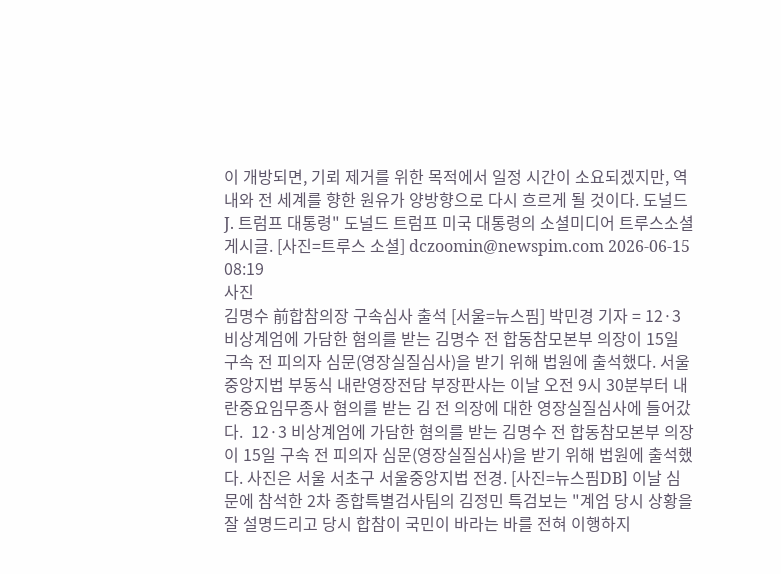이 개방되면, 기뢰 제거를 위한 목적에서 일정 시간이 소요되겠지만, 역내와 전 세계를 향한 원유가 양방향으로 다시 흐르게 될 것이다. 도널드 J. 트럼프 대통령" 도널드 트럼프 미국 대통령의 소셜미디어 트루스소셜 게시글. [사진=트루스 소셜] dczoomin@newspim.com 2026-06-15 08:19
사진
김명수 前합참의장 구속심사 출석 [서울=뉴스핌] 박민경 기자 = 12·3 비상계엄에 가담한 혐의를 받는 김명수 전 합동참모본부 의장이 15일 구속 전 피의자 심문(영장실질심사)을 받기 위해 법원에 출석했다. 서울중앙지법 부동식 내란영장전담 부장판사는 이날 오전 9시 30분부터 내란중요임무종사 혐의를 받는 김 전 의장에 대한 영장실질심사에 들어갔다.  12·3 비상계엄에 가담한 혐의를 받는 김명수 전 합동참모본부 의장이 15일 구속 전 피의자 심문(영장실질심사)을 받기 위해 법원에 출석했다. 사진은 서울 서초구 서울중앙지법 전경. [사진=뉴스핌DB] 이날 심문에 참석한 2차 종합특별검사팀의 김정민 특검보는 "계엄 당시 상황을 잘 설명드리고 당시 합참이 국민이 바라는 바를 전혀 이행하지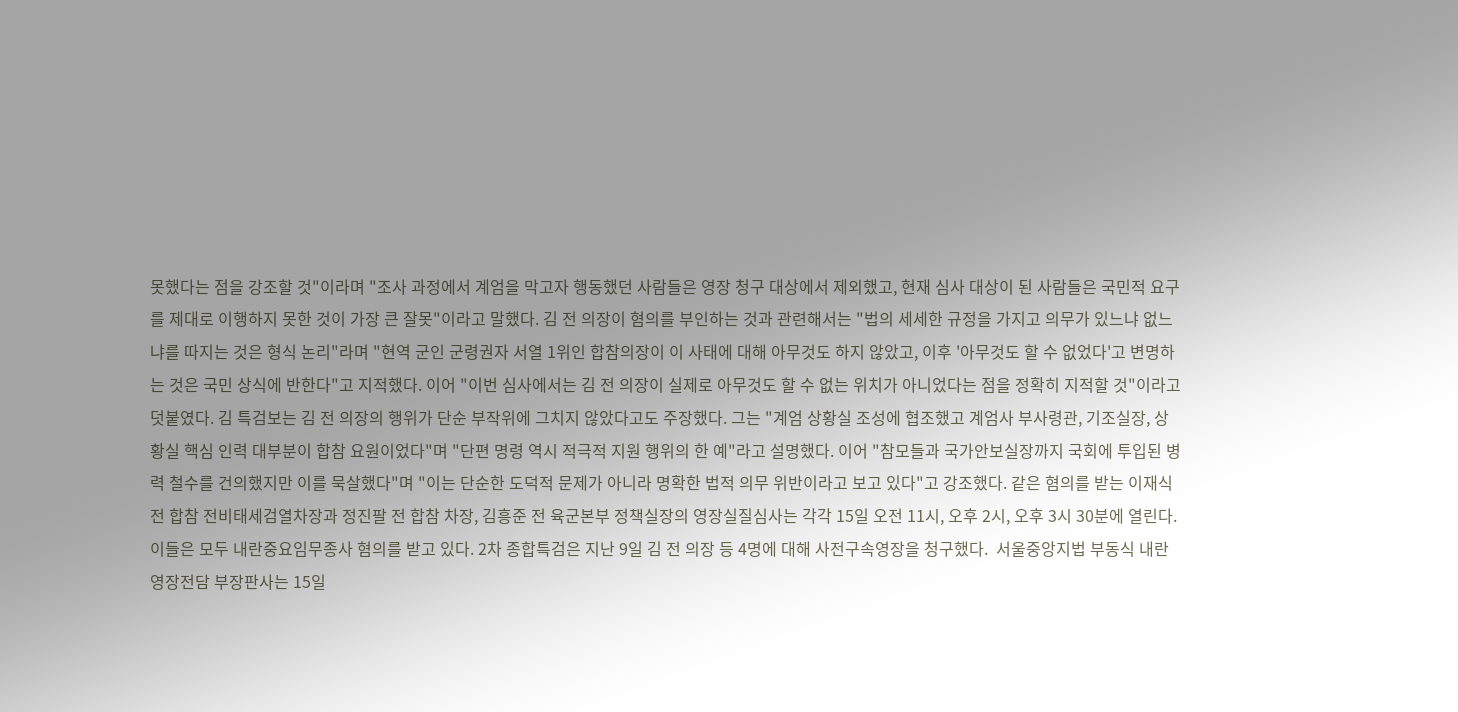못했다는 점을 강조할 것"이라며 "조사 과정에서 계엄을 막고자 행동했던 사람들은 영장 청구 대상에서 제외했고, 현재 심사 대상이 된 사람들은 국민적 요구를 제대로 이행하지 못한 것이 가장 큰 잘못"이라고 말했다. 김 전 의장이 혐의를 부인하는 것과 관련해서는 "법의 세세한 규정을 가지고 의무가 있느냐 없느냐를 따지는 것은 형식 논리"라며 "현역 군인 군령권자 서열 1위인 합참의장이 이 사태에 대해 아무것도 하지 않았고, 이후 '아무것도 할 수 없었다'고 변명하는 것은 국민 상식에 반한다"고 지적했다. 이어 "이번 심사에서는 김 전 의장이 실제로 아무것도 할 수 없는 위치가 아니었다는 점을 정확히 지적할 것"이라고 덧붙였다. 김 특검보는 김 전 의장의 행위가 단순 부작위에 그치지 않았다고도 주장했다. 그는 "계엄 상황실 조성에 협조했고 계엄사 부사령관, 기조실장, 상황실 핵심 인력 대부분이 합참 요원이었다"며 "단편 명령 역시 적극적 지원 행위의 한 예"라고 설명했다. 이어 "참모들과 국가안보실장까지 국회에 투입된 병력 철수를 건의했지만 이를 묵살했다"며 "이는 단순한 도덕적 문제가 아니라 명확한 법적 의무 위반이라고 보고 있다"고 강조했다. 같은 혐의를 받는 이재식 전 합참 전비태세검열차장과 정진팔 전 합참 차장, 김흥준 전 육군본부 정책실장의 영장실질심사는 각각 15일 오전 11시, 오후 2시, 오후 3시 30분에 열린다. 이들은 모두 내란중요임무종사 혐의를 받고 있다. 2차 종합특검은 지난 9일 김 전 의장 등 4명에 대해 사전구속영장을 청구했다.  서울중앙지법 부동식 내란영장전담 부장판사는 15일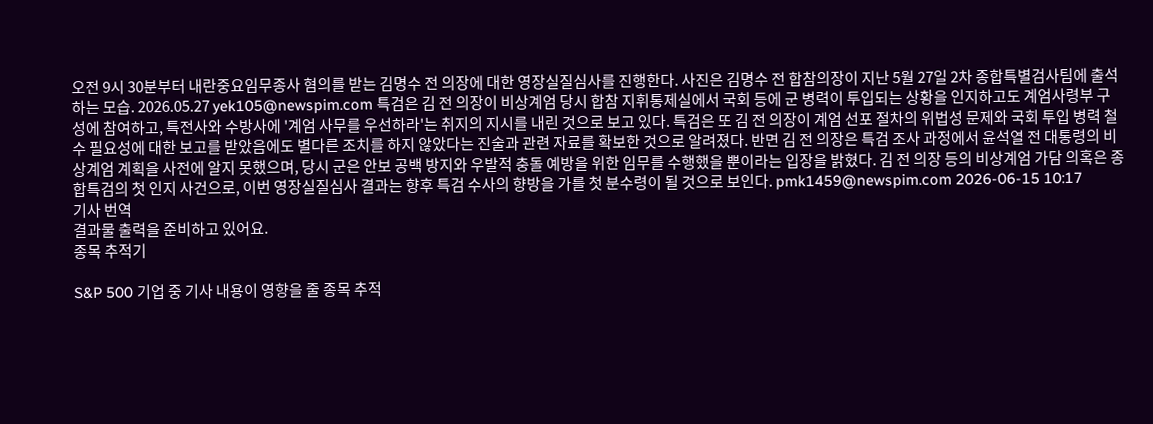오전 9시 30분부터 내란중요임무종사 혐의를 받는 김명수 전 의장에 대한 영장실질심사를 진행한다. 사진은 김명수 전 합참의장이 지난 5월 27일 2차 종합특별검사팀에 출석하는 모습. 2026.05.27 yek105@newspim.com 특검은 김 전 의장이 비상계엄 당시 합참 지휘통제실에서 국회 등에 군 병력이 투입되는 상황을 인지하고도 계엄사령부 구성에 참여하고, 특전사와 수방사에 '계엄 사무를 우선하라'는 취지의 지시를 내린 것으로 보고 있다. 특검은 또 김 전 의장이 계엄 선포 절차의 위법성 문제와 국회 투입 병력 철수 필요성에 대한 보고를 받았음에도 별다른 조치를 하지 않았다는 진술과 관련 자료를 확보한 것으로 알려졌다. 반면 김 전 의장은 특검 조사 과정에서 윤석열 전 대통령의 비상계엄 계획을 사전에 알지 못했으며, 당시 군은 안보 공백 방지와 우발적 충돌 예방을 위한 임무를 수행했을 뿐이라는 입장을 밝혔다. 김 전 의장 등의 비상계엄 가담 의혹은 종합특검의 첫 인지 사건으로, 이번 영장실질심사 결과는 향후 특검 수사의 향방을 가를 첫 분수령이 될 것으로 보인다. pmk1459@newspim.com 2026-06-15 10:17
기사 번역
결과물 출력을 준비하고 있어요.
종목 추적기

S&P 500 기업 중 기사 내용이 영향을 줄 종목 추적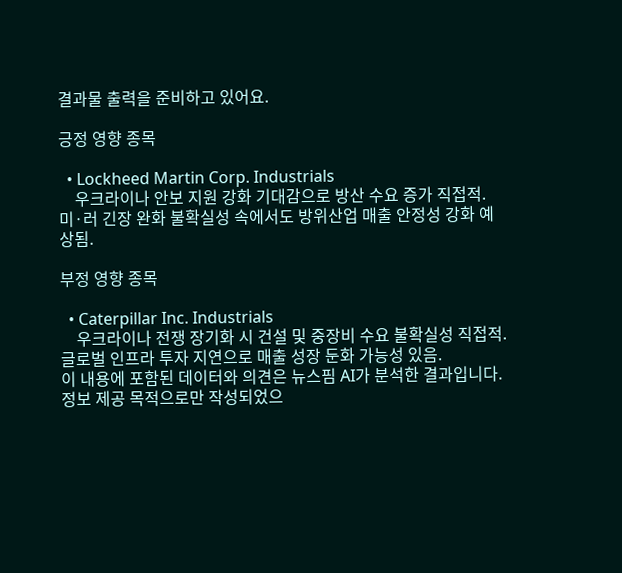결과물 출력을 준비하고 있어요.

긍정 영향 종목

  • Lockheed Martin Corp. Industrials
    우크라이나 안보 지원 강화 기대감으로 방산 수요 증가 직접적. 미·러 긴장 완화 불확실성 속에서도 방위산업 매출 안정성 강화 예상됨.

부정 영향 종목

  • Caterpillar Inc. Industrials
    우크라이나 전쟁 장기화 시 건설 및 중장비 수요 불확실성 직접적. 글로벌 인프라 투자 지연으로 매출 성장 둔화 가능성 있음.
이 내용에 포함된 데이터와 의견은 뉴스핌 AI가 분석한 결과입니다. 정보 제공 목적으로만 작성되었으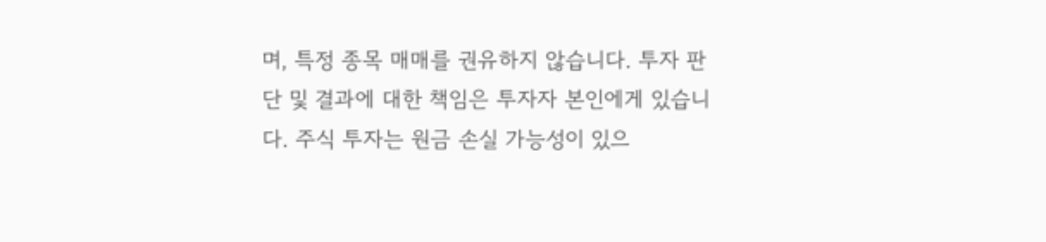며, 특정 종목 매매를 권유하지 않습니다. 투자 판단 및 결과에 대한 책임은 투자자 본인에게 있습니다. 주식 투자는 원금 손실 가능성이 있으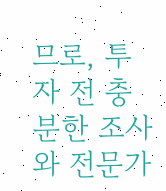므로, 투자 전 충분한 조사와 전문가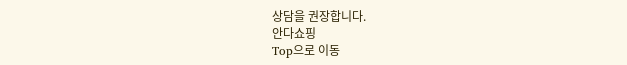상담을 권장합니다.
안다쇼핑
Top으로 이동